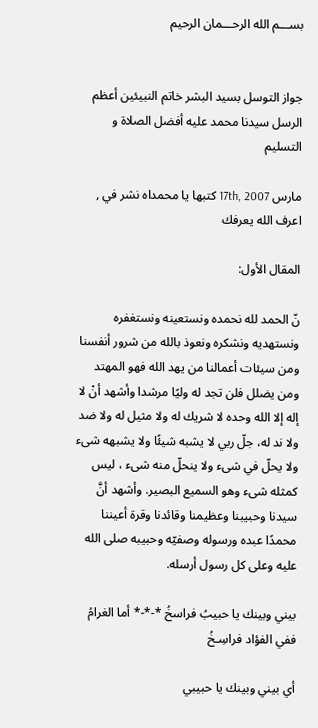بســـم الله الرحـــمان الرحيم


جواز التوسل بسيد البشر خاتم النبيئين أعظم الرسل سيدنا محمد عليه أفضل الصلاة و التسليم

مارس 17th, 2007 كتبها يا محمداه نشر في , اعرف الله يعرفك

المقال الأول:

نّ الحمد لله نحمده ونستعينه ونستغفره ونستهديه ونشكره ونعوذ بالله من شرور أنفسنا ومن سيئات أعمالنا من يهد الله فهو المهتد ومن يضلل فلن تجد له وليًا مرشدا وأشهد أنْ لا إله إلا الله وحده لا شريك له ولا مثيل له ولا ضد ولا ند له، جلّ ربي لا يشبه شيئًا ولا يشبهه شىء ولا يحلّ في شىء ولا ينحلّ منه شىء ، ليس كمثله شىء وهو السميع البصير. وأشهد أنَّ سيدنا وحبيبنا وعظيمنا وقائدنا وقرة أعيننا محمدًا عبده ورسوله وصفيّه وحبيبه صلى الله عليه وعلى كل رسول أرسله.

بيني وبينك يا حبيبُ فراسخُ *-*-* أما الغرامُ ففي الفؤاد فراسِـخُ

أي بيني وبينك يا حبيبي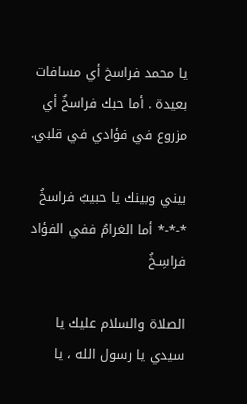يا محمد فراسخ أي مسافات بعيدة . أما حبك فراسخٌ أي مزروع في فؤادي في قلبي.

بيني وبينك يا حبيبُ فراسخُ *-*-* أما الغرامُ ففي الفؤاد فراسِـخُ

الصلاة والسلام عليك يا سيدي يا رسول الله ، يا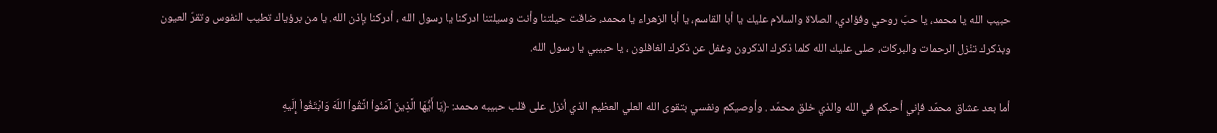حبيب الله يا محمد، يا حبّ روحي وفؤادي، الصلاة والسلام عليك يا أبا القاسم، يا أبا الزهراء يا محمد، ضاقت حيلتنا وأنت وسيلتنا ادركنا يا رسول الله ، أدركنا بإذن الله. يا من برؤياك تطيب النفوس وتقرّ العيون وبذكرك تنْزل الرحمات والبركات، صلى عليك الله كلما ذكرك الذكرون وغفل عن ذكرك الغافلون ، يا حبيبي يا رسول الله.

أما بعد عشاق محمّد فإني أحبكم في الله والذي خلق محمّد . وأوصيكم ونفسي بتقوى الله العلي العظيم الذي أنزل على قلب حبيبه محمد: ﴿يَا أَيُّهَا الَّذِينَ آمَنُواْ اتَّقُواْ اللّهَ وَابْتَغُواْ إِلَيهِ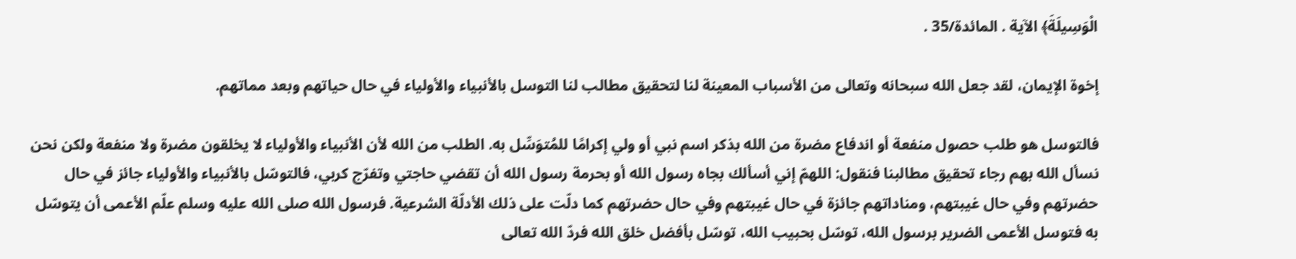الْوَسِيلَةَ﴾ الآية . المائدة/35 .

إخوة الإيمان، لقد جعل الله سبحانه وتعالى من الأسباب المعينة لنا لتحقيق مطالب لنا التوسل بالأنبياء والأولياء في حال حياتهم وبعد مماتهم.

فالتوسل هو طلب حصول منفعة أو اندفاع مضرة من الله بذكر اسم نبي أو ولي إكرامًا للمُتوَسِّل به. الطلب من الله لأن الأنبياء والأولياء لا يخلقون مضرة ولا منفعة ولكن نحن نسأل الله بهم رجاء تحقيق مطالبنا فنقول: اللهمّ إني أسألك بجاه رسول الله أو بحرمة رسول الله أن تقضي حاجتي وتفرّج كربي، فالتوسّل بالأنبياء والأولياء جائز في حال حضرتهم وفي حال غيبتهم، ومناداتهم جائزة في حال غيبتهم وفي حال حضرتهم كما دلّت على ذلك الأدلّة الشرعية. فرسول الله صلى الله عليه وسلم علّم الأعمى أن يتوسّل به فتوسل الأعمى الضرير برسول الله، توسّل بحبيب الله، توسّل بأفضل خلق الله فردّ الله تعالى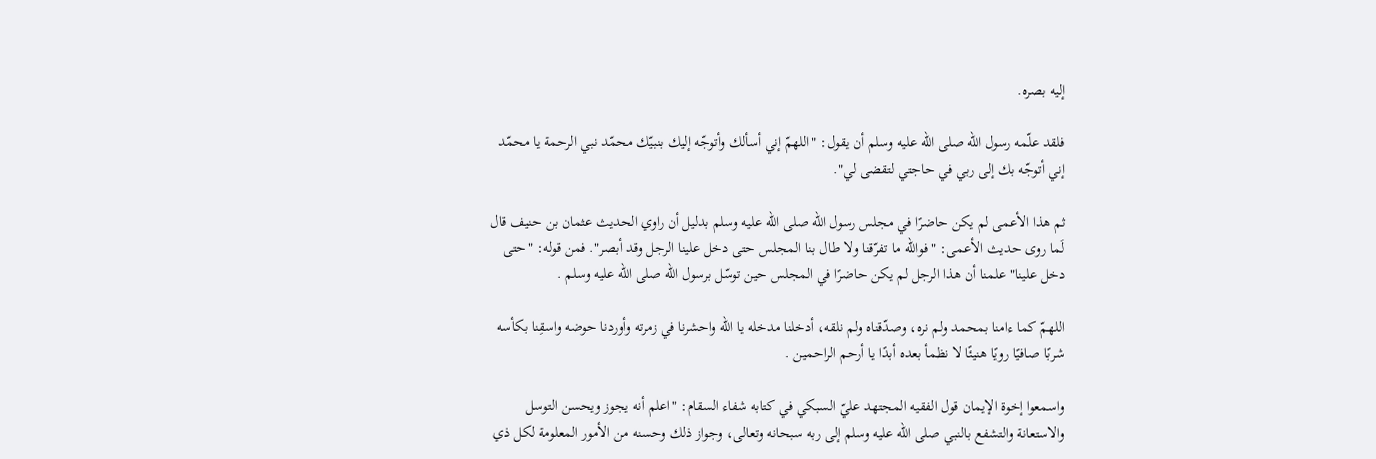إليه بصره.

فلقد علّمه رسول الله صلى الله عليه وسلم أن يقول: "اللهمّ إني أسألك وأتوجّه إليك بنبيّك محمّد نبي الرحمة يا محمّد إني أتوجّه بك إلى ربي في حاجتي لتقضى لي".

ثم هذا الأعمى لم يكن حاضرًا في مجلس رسول الله صلى الله عليه وسلم بدليل أن راوي الحديث عثمان بن حنيف قال لَما روى حديث الأعمى: "فوالله ما تفرّقنا ولا طال بنا المجلس حتى دخل علينا الرجل وقد أبصر". فمن قوله: "حتى دخل علينا" علمنا أن هذا الرجل لم يكن حاضرًا في المجلس حين توسّل برسول الله صلى الله عليه وسلم .

اللهمّ كما ءامنا بمحمد ولم نره، وصدّقناه ولم نلقه، أدخلنا مدخله يا الله واحشرنا في زمرته وأوردنا حوضه واسقِنا بكأسه شربًا صافيًا رويًا هنيئًا لا نظمأ بعده أبدًا يا أرحم الراحمين .

واسمعوا إخوة الإيمان قول الفقيه المجتهد عليّ السبكي في كتابه شفاء السقام: "اعلم أنه يجوز ويحسن التوسل والاستعانة والتشفع بالنبي صلى الله عليه وسلم إلى ربه سبحانه وتعالى، وجواز ذلك وحسنه من الأمور المعلومة لكل ذي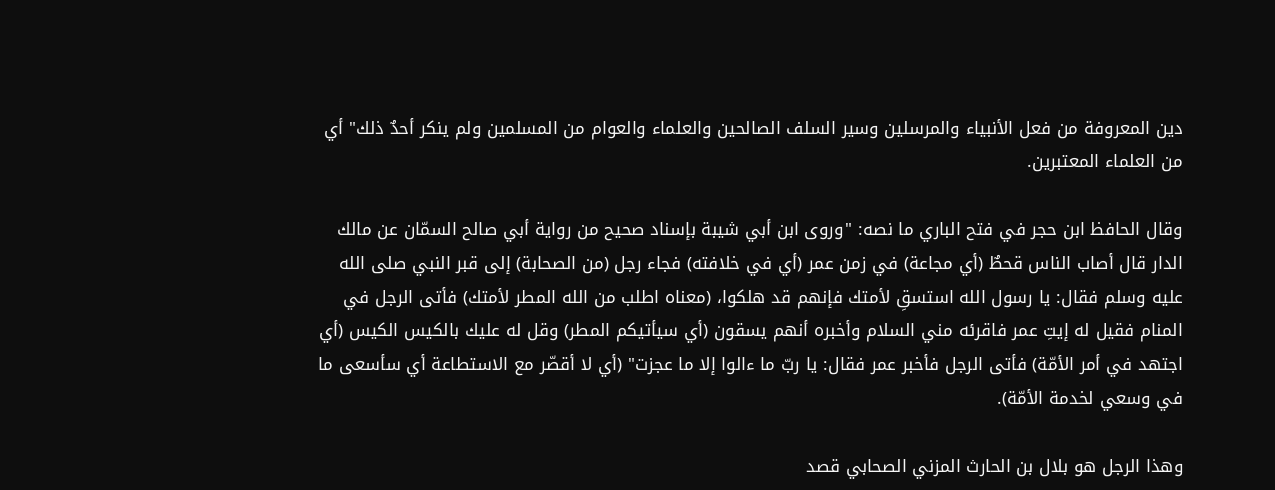دين المعروفة من فعل الأنبياء والمرسلين وسير السلف الصالحين والعلماء والعوام من المسلمين ولم ينكر أحدٌ ذلك" أي من العلماء المعتبرين.

وقال الحافظ ابن حجر في فتح الباري ما نصه: "وروى ابن أبي شيبة بإسناد صحيح من رواية أبي صالح السمّان عن مالك الدار قال أصاب الناس قحطٌ (أي مجاعة) في زمن عمر (أي في خلافته) فجاء رجل (من الصحابة) إلى قبر النبي صلى الله عليه وسلم فقال: يا رسول الله استسقِ لأمتك فإنهم قد هلكوا، (معناه اطلب من الله المطر لأمتك) فأتى الرجل في المنام فقيل له إيتِ عمر فاقرئه مني السلام وأخبره أنهم يسقون (أي سيأتيكم المطر) وقل له عليك بالكيس الكيس (أي اجتهد في أمر الأمّة) فأتى الرجل فأخبر عمر فقال: يا ربّ ما ءالوا إلا ما عجزت" (أي لا أقصّر مع الاستطاعة أي سأسعى ما في وسعي لخدمة الأمّة).

وهذا الرجل هو بلال بن الحارث المزني الصحابي قصد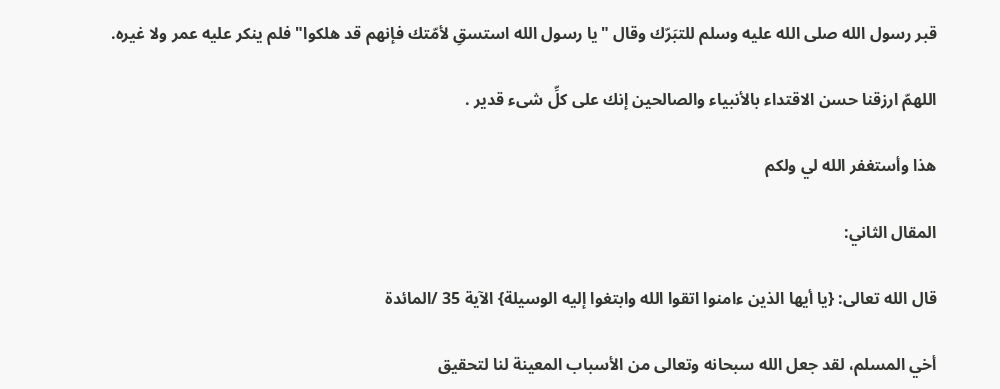قبر رسول الله صلى الله عليه وسلم للتبَرّك وقال "يا رسول الله استسقِ لأمّتك فإنهم قد هلكوا" فلم ينكر عليه عمر ولا غيره.

اللهمّ ارزقنا حسن الاقتداء بالأنبياء والصالحين إنك على كلِّ شىء قدير .

هذا وأستغفر الله لي ولكم

المقال الثاني:

قال الله تعالى: {يا أيها الذين ءامنوا اتقوا الله وابتغوا إليه الوسيلة} الآية 35 /المائدة

أخي المسلم، لقد جعل الله سبحانه وتعالى من الأسباب المعينة لنا لتحقيق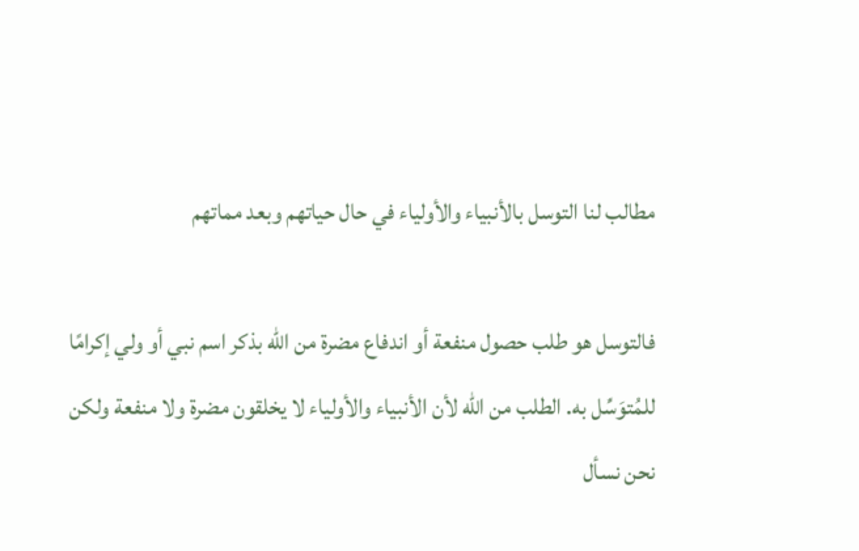مطالب لنا التوسل بالأنبياء والأولياء في حال حياتهم وبعد مماتهم

فالتوسل هو طلب حصول منفعة أو اندفاع مضرة من الله بذكر اسم نبي أو ولي إكرامًا للمُتوَسِّل به. الطلب من الله لأن الأنبياء والأولياء لا يخلقون مضرة ولا منفعة ولكن نحن نسأل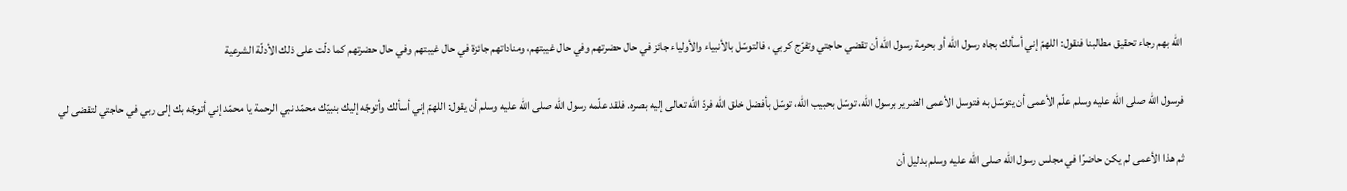الله بهم رجاء تحقيق مطالبنا فنقول: اللهمّ إني أسألك بجاه رسول الله أو بحرمة رسول الله أن تقضي حاجتي وتفرّج كربي ، فالتوسّل بالأنبياء والأولياء جائز في حال حضرتهم وفي حال غيبتهم، ومناداتهم جائزة في حال غيبتهم وفي حال حضرتهم كما دلّت على ذلك الأدلّة الشرعية

فرسول الله صلى الله عليه وسلم علّم الأعمى أن يتوسّل به فتوسل الأعمى الضرير برسول الله، توسّل بحبيب الله، توسّل بأفضل خلق الله فردّ الله تعالى إليه بصره. فلقد علّمه رسول الله صلى الله عليه وسلم أن يقول: اللهمّ إني أسألك وأتوجّه إليك بنبيّك محمّد نبي الرحمة يا محمّد إني أتوجّه بك إلى ربي في حاجتي لتقضى لي

ثم هذا الأعمى لم يكن حاضرًا في مجلس رسول الله صلى الله عليه وسلم بدليل أن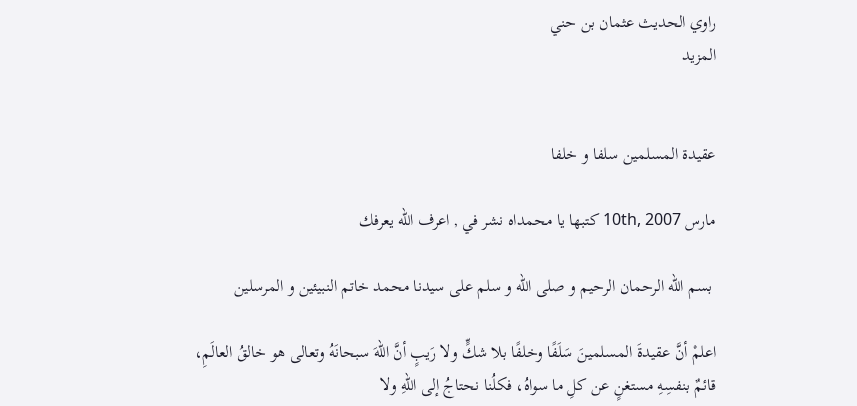راوي الحديث عثمان بن حني
المزيد


عقيدة المسلمين سلفا و خلفا

مارس 10th, 2007 كتبها يا محمداه نشر في , اعرف الله يعرفك

 بسم الله الرحمان الرحيم و صلى الله و سلم على سيدنا محمد خاتم النبيئين و المرسلين

اعلمْ أنَّ عقيدةَ المسلمينَ سَلَفًا وخلفًا بلا شكٍّ ولا رَيبٍ أنَّ اللهَ سبحانَهُ وتعالى هو خالقُ العالَمِ، قائمٌ بنفسِهِ مستغنٍ عن كلِ ما سواهُ، فكلُنا نحتاجُ إلى اللهِ ولا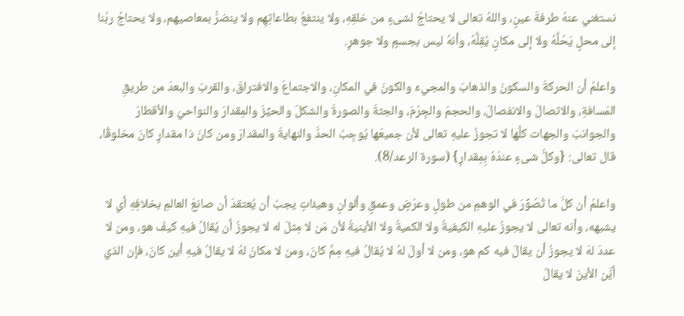نستغني عنهُ طرفةَ عينٍ، واللهُ تعالى لا يحتاجُ لشىءٍ من خلقِهِ، ولا ينتفعُ بطاعاتِهِم ولا ينضرُّ بمعاصيهم، ولا يحتاجُ ربُنا إلى محلٍ يَحُلُّهُ ولا إلى مكانٍ يُقِلُّهُ، وأنهُ ليس بجسمٍ ولا جوهرٍ.

واعلمْ أن الحركةَ والسكونَ والذهابَ والمجيءَ والكونَ في المكانِ، والاجتماعَ والافتراقَ، والقربَ والبعدَ من طريقِ المَسافةِ، والاتصالَ والانفصالَ، والحجمَ والجِرْمَ، والجثةَ والصورةَ والشكلَ والحيِّزَ والمِقدارَ والنواحيَ والأقطارَ والجوانبَ والجهات كلَّها لا تجوزُ عليهِ تعالى لأن جميعَها يُوجِبُ الحدَّ والنهايةَ والمقدارَ ومن كانَ ذا مقدارٍ كانَ مخلوقُا، قال تعالى: {وكلُّ شىءٍ عندَهُ بِمِقدارٍ} (سورة الرعد/8).

واعلمْ أن كلَّ ما تُصُوِّرَ في الوهمِ من طولٍ وعرْضٍ وعمقٍ وألوانٍ وهيئاتٍ يجبُ أن يُعتقدَ أن صانعَ العالمِ بخلافِهِ أي لا يشبهه، وأنه تعالى لا يجوزُ عليهِ الكيفيةُ ولا الكميةُ ولا الأينيةُ لأن مَن لا مِثلَ له لا يجوزُ أن يُقالُ فيهِ كيفَ هو، ومن لا عددَ لهَ لا يجوزُ أن يقالَ فيه كم هو، ومن لا أولَ لهُ لا يُقالُ فيهِ مِمَّ كانَ، ومن لا مكانَ لهُ لا يقالُ فيهِ أين كانَ، فإن الذي أيَّن الأينَ لا يقالُ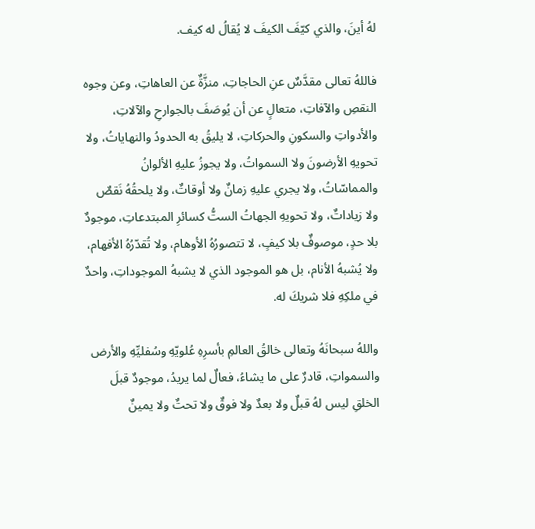لهُ أينَ، والذي كيّفَ الكيفَ لا يُقالُ له كيف.

فاللهُ تعالى مقدَّسٌ عنِ الحاجاتِ، منزَّةٌ عن العاهاتِ، وعن وجوه النقصِ والآفاتِ، متعالٍ عن أن يُوصَفَ بالجوارحِ والآلاتِ، والأدواتِ والسكونِ والحركاتِ، لا يليقُ به الحدودُ والنهاياتُ، ولا تحويهِ الأرضونَ ولا السمواتُ، ولا يجوزُ عليهِ الألوانُ والمماسّاتُ، ولا يجري عليهِ زمانٌ ولا أوقاتٌ، ولا يلحقُهُ نَقصٌ ولا زياداتٌ، ولا تحويهِ الجهاتُ الستُّ كسائرِ المبتدعاتِ، موجودٌ بلا حدٍ، موصوفٌ بلا كيفٍ، لا تتصورُهُ الأوهام، ولا تُقدّرُهُ الأفهام، ولا يُشبهُ الأنام، بل هو الموجود الذي لا يشبهُ الموجوداتِ، واحدٌ في ملكِهِ فلا شريكَ له.

واللهُ سبحانَهُ وتعالى خالقُ العالمِ بأسرِهِ عُلويّهِ وسُفليِّهِ والأرض والسمواتِ، قادرٌ على ما يشاءُ، فعالٌ لما يريدُ، موجودٌ قبلَ الخلقِ ليس لهُ قبلٌ ولا بعدٌ ولا فوقٌ ولا تحتٌ ولا يمينٌ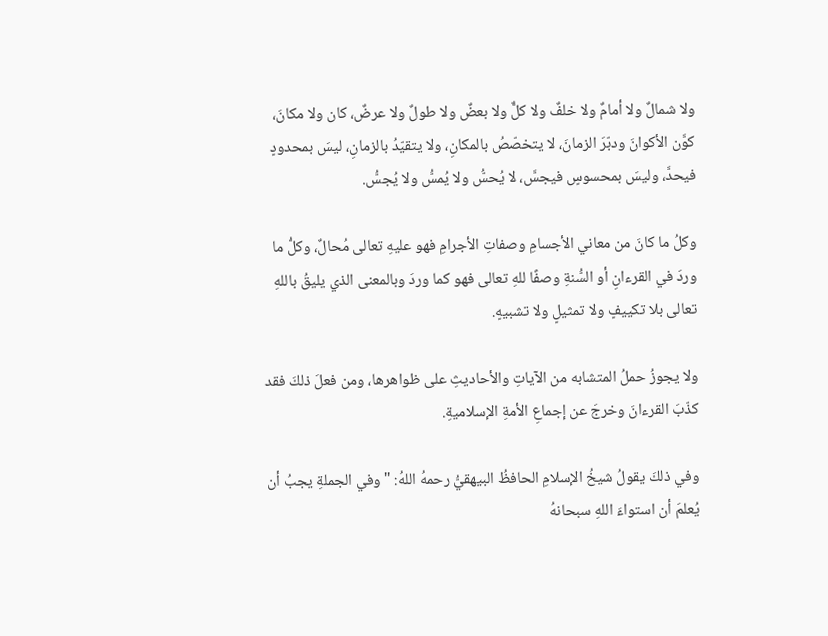ولا شمالٌ ولا أمامٌ ولا خلفٌ ولا كلٌّ ولا بعضٌ ولا طولٌ ولا عرضٌ، كان ولا مكانَ، كوَّن الأكوانَ ودبّرَ الزمانَ، لا يتخصّصُ بالمكانِ، ولا يتقيّدُ بالزمانِ، ليسَ بمحدودٍ فيحدَّ، وليسَ بمحسوسٍ فيجسَّ، لا يُحسُّ ولا يُمسُّ ولا يُجسُّ.

وكلُ ما كانَ من معاني الأجسامِ وصفاتِ الأجرامِ فهو عليهِ تعالى مُحالٌ، وكلُّ ما وردَ في القرءانِ أو السُّنةِ وصفًا للهِ تعالى فهو كما وردَ وبالمعنى الذي يليقُ باللهِ تعالى بلا تكييفٍ ولا تمثيلٍ ولا تشبيهٍ.

ولا يجوزُ حملُ المتشابه من الآياتِ والأحاديثِ على ظواهرها، ومن فعلَ ذلكَ فقد كذّبَ القرءانَ وخرجَ عن إجماعِ الأمةِ الإسلاميةِ.

وفي ذلكَ يقولُ شيخُ الإسلامِ الحافظُ البيهقيُّ رحمهُ اللهُ: "وفي الجملةِ يجبُ أن يُعلمَ أن استواءَ اللهِ سبحانهُ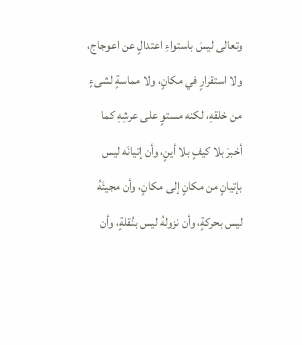وتعالى ليسَ باستواءِ اعتدالٍ عن اعوجاج، ولا استقرارٍ في مكانٍ، ولا مماسةٍ لشىءٍ من خلقهِ، لكنه مستوٍ على عرشِهِ كما أخبرَ بلا كيفٍ بلا أينٍ، وأن إتيانَه ليس بإتيانٍ من مكانٍ إلى مكانٍ، وأن مجيئَهُ ليس بحركةٍ، وأن نزولهُ ليس بنُقلةٍ، وأن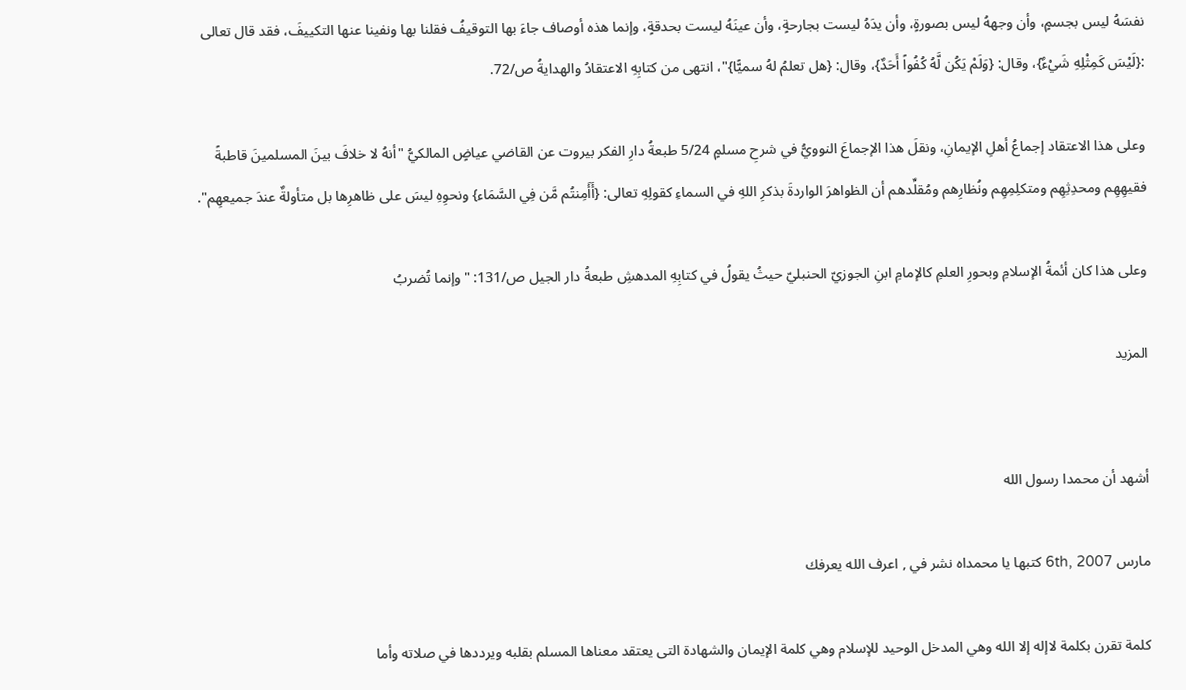نفسَهُ ليس بجسمٍ، وأن وجههُ ليس بصورةٍ، وأن يدَهُ ليست بجارحةٍ، وأن عينَهُ ليست بحدقةٍ، وإنما هذه أوصاف جاءَ بها التوقيفُ فقلنا بها ونفينا عنها التكييفَ، فقد قال تعالى :{لَيْسَ كَمِثْلِهِ شَيْءٌ}، وقال: {وَلَمْ يَكُن لَّهُ كُفُواً أَحَدٌ}، وقال: {هل تعلمُ لهُ سميًّا}"، انتهى من كتابِهِ الاعتقادُ والهدايةُ ص/72.

وعلى هذا الاعتقاد إجماعُ أهلِ الإيمانِ، ونقلَ هذا الإجماعَ النوويُّ في شرحِ مسلمٍ 5/24 طبعةُ دارِ الفكر بيروت عن القاضي عياضٍ المالكيُّ "أنهُ لا خلافَ بينَ المسلمينَ قاطبةً فقيهِهِم ومحدِثِهِم ومتكلِمِهِم ونُظارِهم ومُقلِّدهم أن الظواهرَ الواردةَ بذكرِ اللهِ في السماءِ كقولِهِ تعالى: {أَأَمِنتُم مَّن فِي السَّمَاء} ونحوِهِ ليسَ على ظاهرِها بل متأولةٌ عندَ جميعهِم".

وعلى هذا كان أئمةُ الإسلامِ وبحورِ العلمِ كالإمامِ ابنِ الجوزيّ الحنبليّ حيثُ يقولُ في كتابِهِ المدهشِ طبعةُ دار الجيل ص/131: "وإنما تُضربُ

المزيد


أشهد أن محمدا رسول الله

مارس 6th, 2007 كتبها يا محمداه نشر في , اعرف الله يعرفك

كلمة تقرن بكلمة لاإله إلا الله وهي المدخل الوحيد للإسلام وهي كلمة الإيمان والشهادة التى يعتقد معناها المسلم بقلبه ويرددها في صلاته وأما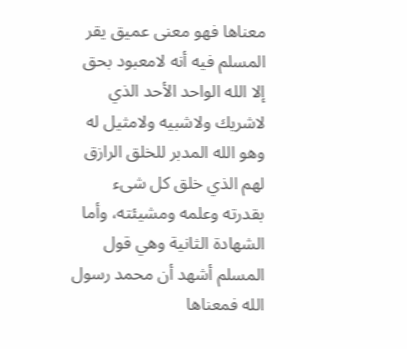معناها فهو معنى عميق يقر المسلم فيه أنه لامعبود بحق إلا الله الواحد الأحد الذي لاشريك ولاشبيه ولامثيل له وهو الله المدبر للخلق الرازق لهم الذي خلق كل شىء بقدرته وعلمه ومشيئته، وأما الشهادة الثانية وهي قول المسلم أشهد أن محمد رسول الله فمعناها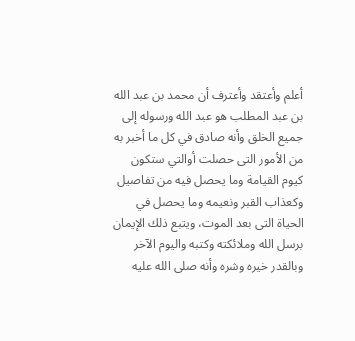أعلم وأعتقد وأعترف أن محمد بن عبد الله بن عبد المطلب هو عبد الله ورسوله إلى جميع الخلق وأنه صادق في كل ما أخبر به من الأمور التى حصلت أوالتي ستكون كيوم القيامة وما يحصل فيه من تفاصيل وكعذاب القبر ونعيمه وما يحصل في الحياة التى بعد الموت، ويتبع ذلك الإيمان برسل الله وملائكته وكتبه واليوم الآخر وبالقدر خيره وشره وأنه صلى الله عليه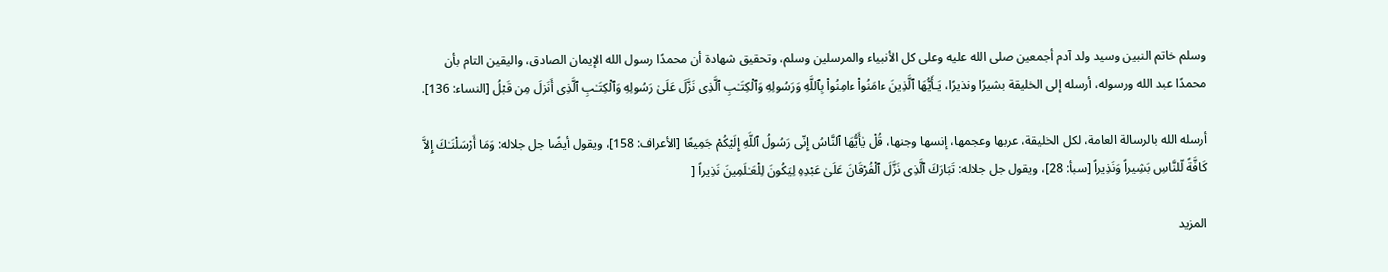وسلم خاتم النبين وسيد ولد آدم أجمعين صلى الله عليه وعلى كل الأنبياء والمرسلين وسلم، وتحقيق شهادة أن محمدًا رسول الله الإيمان الصادق، واليقين التام بأن محمدًا عبد الله ورسوله، أرسله إلى الخليقة بشيرًا ونذيرًا، يَـأَيُّهَا ٱلَّذِينَ ءامَنُواْ ءامِنُواْ بِٱللَّهِ وَرَسُولِهِ وَٱلْكِتَـٰبِ ٱلَّذِى نَزَّلَ عَلَىٰ رَسُولِهِ وَٱلْكِتَـٰبِ ٱلَّذِى أَنَزلَ مِن قَبْلُ [النساء: 136].

أرسله الله بالرسالة العامة، لكل الخليقة، عربها وعجمها، إنسها وجنها، قُلْ يٰأَيُّهَا ٱلنَّاسُ إِنّى رَسُولُ ٱللَّهِ إِلَيْكُمْ جَمِيعًا [الأعراف: 158]، ويقول أيضًا جل جلاله: وَمَا أَرْسَلْنَـٰكَ إِلاَّ كَافَّةً لّلنَّاسِ بَشِيراً وَنَذِيراً [سبأ: 28]، ويقول جل جلاله: تَبَارَكَ ٱلَّذِى نَزَّلَ ٱلْفُرْقَانَ عَلَىٰ عَبْدِهِ لِيَكُونَ لِلْعَـٰلَمِينَ نَذِيراً [

المزيد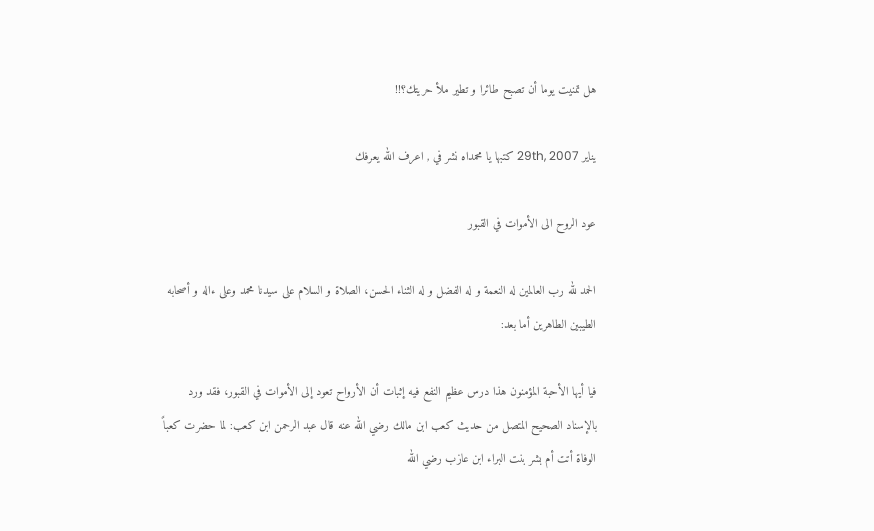هل تمنيت يوما أن تصبح طائرا و تطير ملأ حريتك؟!!

يناير 29th, 2007 كتبها يا محمداه نشر في , اعرف الله يعرفك

عود الروح الى الأموات في القبور

الحمد لله رب العالمين له النعمة و له الفضل و له الثناء الحسن، الصلاة و السلام على سيدنا محمد وعلى ءاله و أصحابه الطيبين الطاهرين أما بعد:

فيا أيها الأحبة المؤمنون هذا درس عظيم النفع فيه إثبات أن الأرواح تعود إلى الأموات في القبور، فقد ورد بالإسناد الصحيح المتصل من حديث كعب ابن مالك رضي الله عنه قال عبد الرحمن ابن كعب: لما حضرت كعباً الوفاة أتت أم بشر بنت البراء ابن عازب رضي الله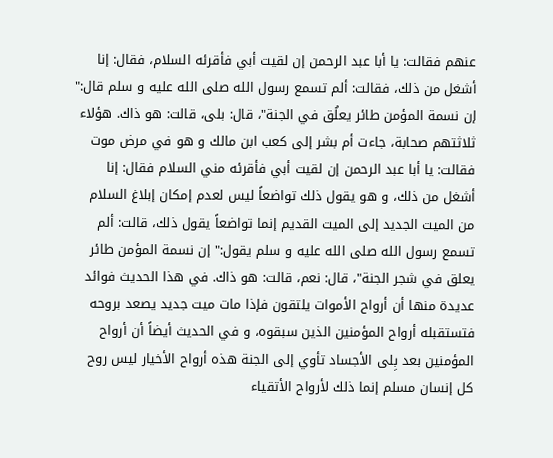عنهم فقالت: يا أبا عبد الرحمن إن لقيت أبي فأقرئه السلام، فقال: إنا أشغل من ذلك، فقالت: ألم تسمع رسول الله صلى الله عليه و سلم قال:" إن نسمة المؤمن طائر يعلُق في الجنة"، قال: بلى، قالت: هو ذاك. هؤلاء ثلاثتهم صحابة، جاءت أم بشر إلى كعب ابن مالك و هو في مرض موت فقالت: يا أبا عبد الرحمن إن لقيت أبي فأقرئه مني السلام فقال: إنا أشغل من ذلك، و هو يقول ذلك تواضعاً ليس لعدم إمكان إبلاغ السلام من الميت الجديد إلى الميت القديم إنما تواضعاً يقول ذلك، قالت: ألم تسمع رسول الله صلى الله عليه و سلم يقول:" إن نسمة المؤمن طائر يعلق في شجر الجنة"، قال: نعم، قالت: هو ذاك. في هذا الحديث فوائد عديدة منها أن أرواح الأموات يلتقون فإذا مات ميت جديد يصعد بروحه فتستقبله أرواح المؤمنين الذين سبقوه، و في الحديث أيضاً أن أرواح المؤمنين بعد بِلى الأجساد تأوي إلى الجنة هذه أرواح الأخيار ليس روح كل إنسان مسلم إنما ذلك لأرواح الأتقياء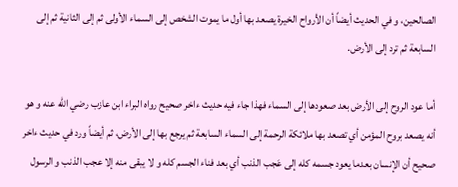الصالحين، و في الحديث أيضاً أن الأرواح الخيرة يصعد بها أول ما يموت الشخص إلى السماء الأولى ثم إلى الثانية ثم إلى السابعة ثم ترد إلى الأرض.

أما عود الروح إلى الأرض بعد صعودها إلى السماء فهذا جاء فيه حديث ءاخر صحيح رواه البراء ابن عازب رضي الله عنه و هو أنه يصعد بروح المؤمن أي تصعد بها ملائكة الرحمة إلى السماء السابعة ثم يرجع بها إلى الأرض، ثم أيضاً ورد في حديث ءاخر صحيح أن الإنسان بعدما يعود جسمه كله إلى عَجب الذنب أي بعد فناء الجسم كله و لا يبقى منه إلا عجب الذنب و الرسول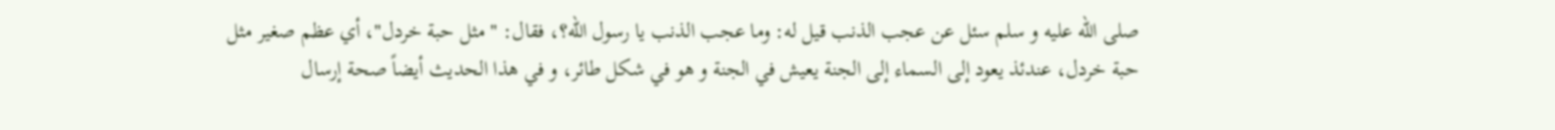صلى الله عليه و سلم سئل عن عجب الذنب قيل له: وما عجب الذنب يا رسول الله؟، فقال: " مثل حبة خردل"، أي عظم صغير مثل حبة خردل، عندئذ يعود إلى السماء إلى الجنة يعيش في الجنة و هو في شكل طائر، و في هذا الحديث أيضاً صحة إرسال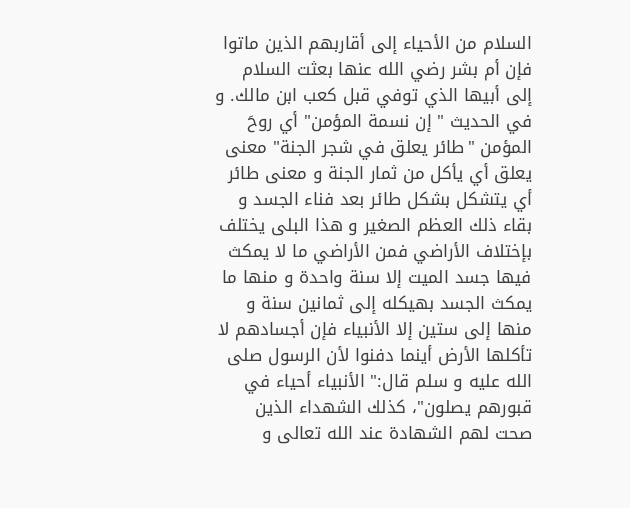السلام من الأحياء إلى أقاربهم الذين ماتوا فإن أم بشر رضي الله عنها بعثت السلام إلى أبيها الذي توفي قبل كعب ابن مالك. و في الحديث " إن نسمة المؤمن" أي روحَ المؤمن "طائر يعلق في شجر الجنة" معنى يعلق أي يأكل من ثمار الجنة و معنى طائر أي يتشكل بشكل طائر بعد فناء الجسد و بقاء ذلك العظم الصغير و هذا البلى يختلف بإختلاف الأراضي فمن الأراضي ما لا يمكث فيها جسد الميت إلا سنة واحدة و منها ما يمكث الجسد بهيكله إلى ثمانين سنة و منها إلى ستين إلا الأنبياء فإن أجسادهم لا تأكلها الأرض أينما دفنوا لأن الرسول صلى الله عليه و سلم قال:" الأنبياء أحياء في قبورهم يصلون"، كذلك الشهداء الذين صحت لهم الشهادة عند الله تعالى و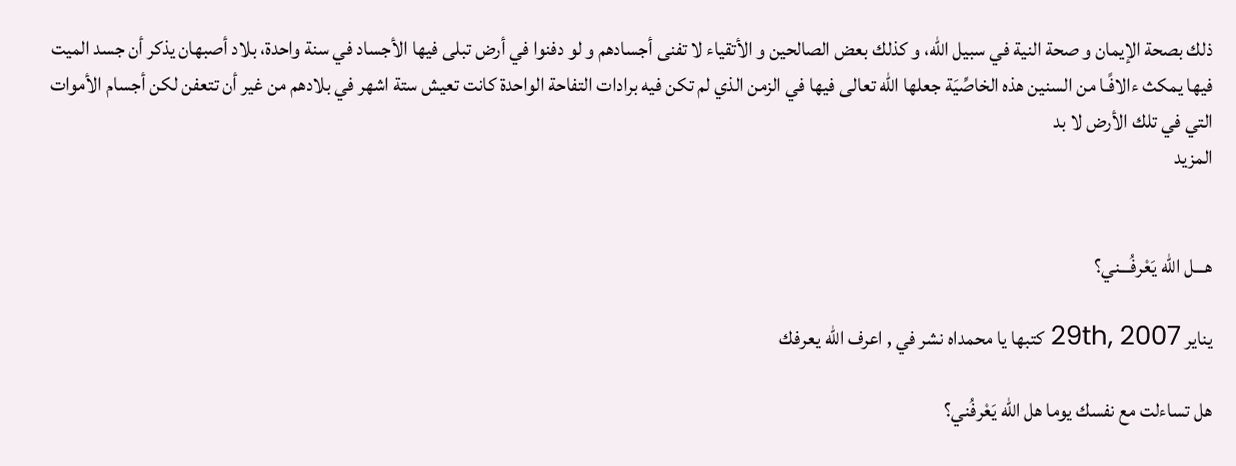ذلك بصحة الإيمان و صحة النية في سبيل الله، و كذلك بعض الصالحين و الأتقياء لا تفنى أجسادهم و لو دفنوا في أرض تبلى فيها الأجساد في سنة واحدة، بلاد أصبهان يذكر أن جسد الميت فيها يمكث ءالافًـا من السنين هذه الخاصِّيَة جعلها الله تعالى فيها في الزمن الذي لم تكن فيه برادات التفاحة الواحدة كانت تعيش ستة اشهر في بلادهم من غير أن تتعفن لكن أجسام الأموات التي في تلك الأرض لا بد
المزيد


هـــل الله يَعْرفُـــني؟

يناير 29th, 2007 كتبها يا محمداه نشر في , اعرف الله يعرفك

هل تساءلت مع نفسك يوما هل الله يَعْرفُني؟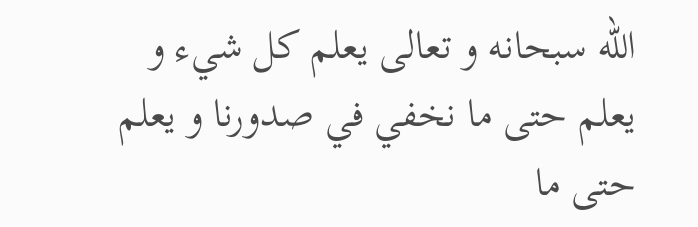الله سبحانه و تعالى يعلم كل شيء و يعلم حتى ما نخفي في صدورنا و يعلم حتى ما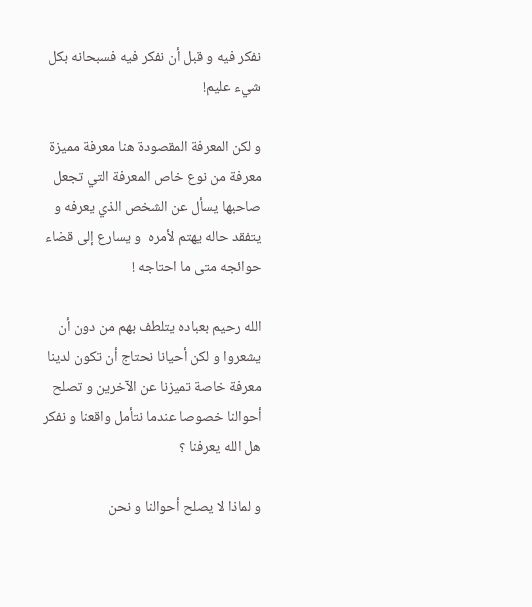نفكر فيه و قبل أن نفكر فيه فسبحانه بكل شيء عليم!

و لكن المعرفة المقصودة هنا معرفة مميزة معرفة من نوع خاص المعرفة التي تجعل صاحبها يسأل عن الشخص الذي يعرفه و يتفقد حاله يهتم لأمره  و يسارع إلى قضاء حوائجه متى ما احتاجه !

الله رحيم بعباده يتلطف بهم من دون أن يشعروا و لكن أحيانا نحتاج أن تكون لدينا معرفة خاصة تميزنا عن الآخرين و تصلح أحوالنا خصوصا عندما نتأمل واقعنا و نفكر هل الله يعرفنا ؟

و لماذا لا يصلح أحوالنا و نحن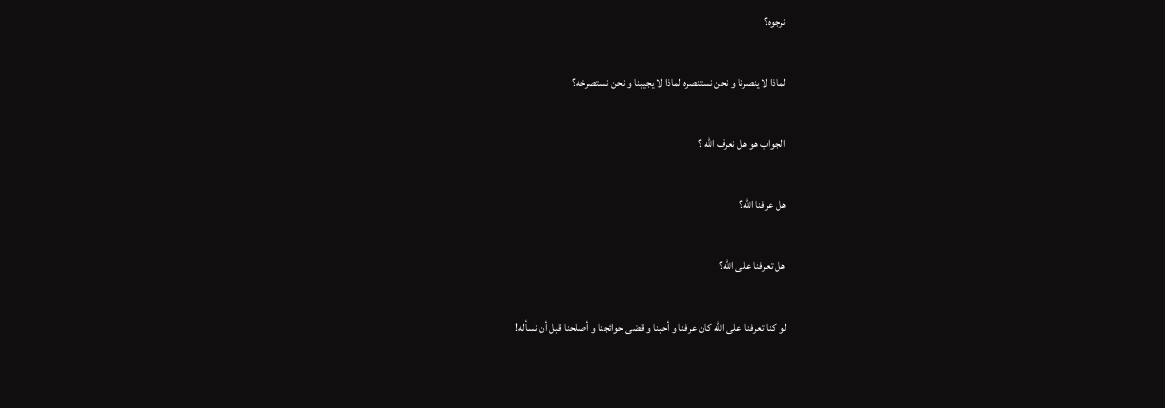نرجوه؟

لماذا لا ينصرنا و نحن نستنصره لماذا لا يجيبنا و نحن نستصرخه؟

الجواب هو هل نعرف الله ؟

هل عرفنا الله؟

هل تعرفنا على الله؟

لو كنا تعرفنا على الله كان عرفنا و أحبنا و قضى حوائجنا و أصلحنا قبل أن نسأله!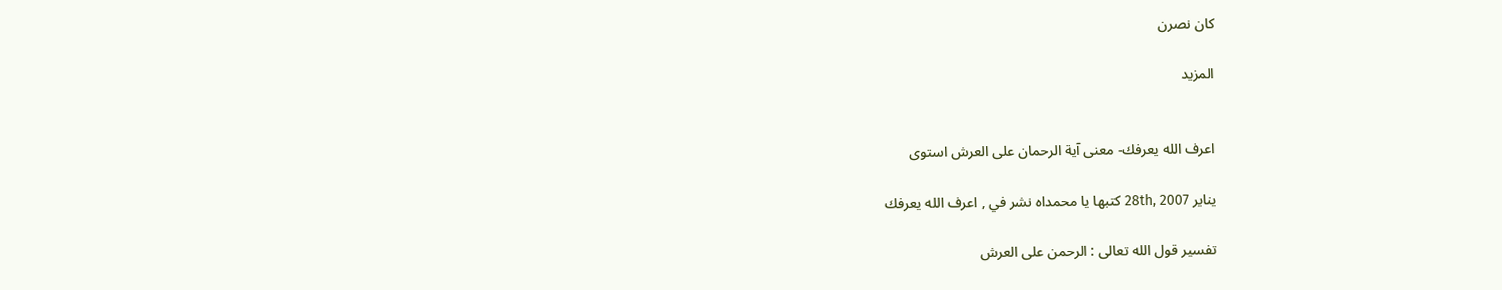كان نصرن

المزيد


اعرف الله يعرفك- معنى آية الرحمان على العرش استوى

يناير 28th, 2007 كتبها يا محمداه نشر في , اعرف الله يعرفك

تفسير قول الله تعالى : الرحمن على العرش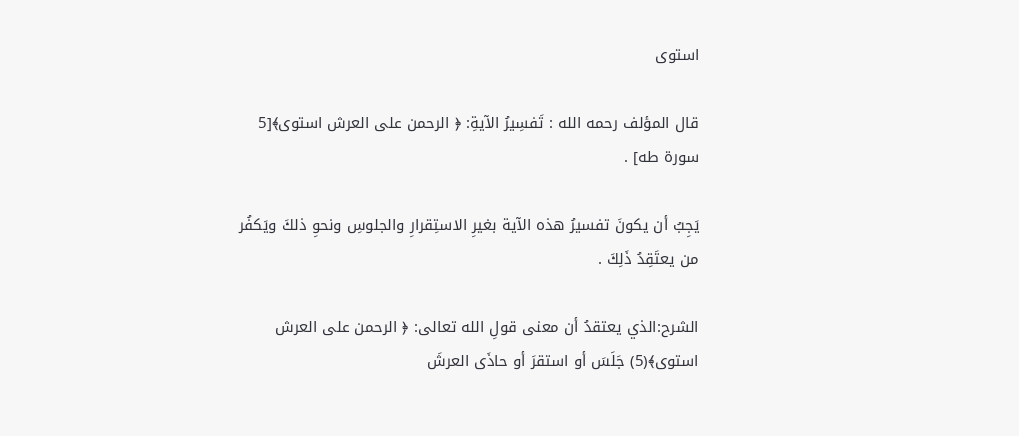استوى

قال المؤلف رحمه الله : تَفسِيرُ الآيةِ: ﴿ الرحمن على العرش استوى﴾[5 سورة طه] .

يَجِبُ أن يكونَ تفسيرُ هذه الآية بغيرِ الاستِقرارِ والجلوسِ ونحوِ ذلكَ ويَكفُر من يعتَقِدُ ذَلِكَ .

الشرح:الذي يعتقدُ أن معنى قولِ الله تعالى: ﴿ الرحمن على العرش استوى﴾(5) جَلَسَ أو استقرَ أو حاذَى العرشَ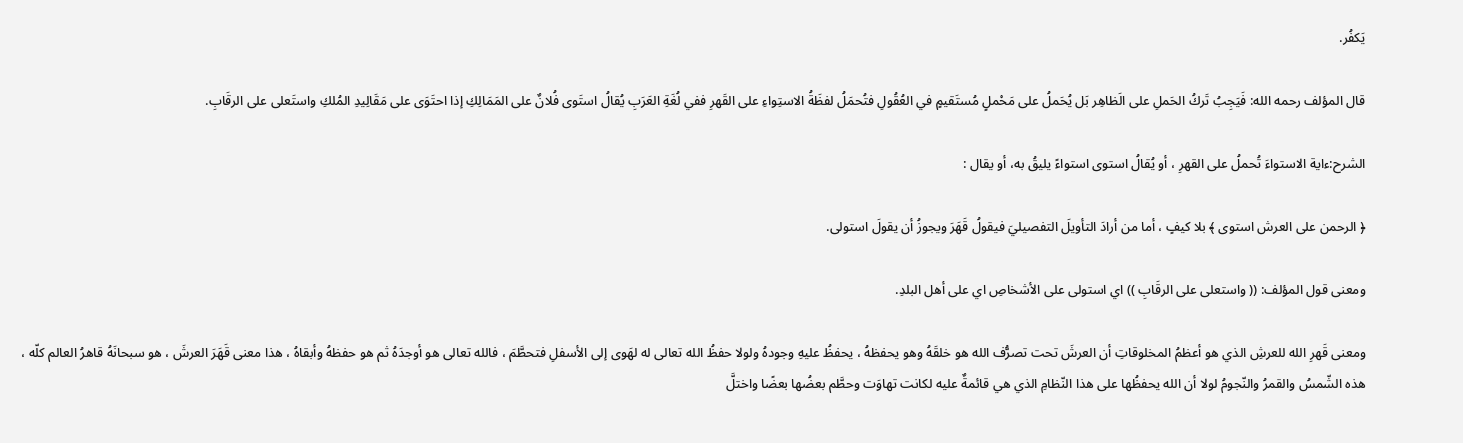يَكفُر.

قال المؤلف رحمه الله: فَيَجِبُ تَركُ الحَملِ على الَظاهِر بَل يُحَملُ على مَحْملٍ مُستَقيمٍ في العُقُولِ فتُحمَلُ لفظَةُ الاستِواءِ على القَهرِ ففي لُغَةِ العَرَبِ يُقالُ استَوى فُلانٌ على المَمَالِكِ إذا احتَوَى على مَقَالِيدِ المُلكِ واستَعلى على الرقَابِ.

الشرح:ءاية الاستواءَ تُحملُ على القهرِ ، أو يُقالُ استوى استواءً يليقُ به، أو يقال :

﴿ الرحمن على العرش استوى ﴾ بلا كيفٍ ، أما من أرادَ التأويلَ التفصيليَ فيقولُ قَهَرَ ويجوزُ أن يقولَ استولى.

ومعنى قول المؤلف: (( واستعلى على الرقَابِ )) اي استولى على الأشخاصِ اي على أهل البلدِ.

ومعنى قَهرِ الله للعرشِ الذي هو أعظمُ المخلوقاتِ أن العرشَ تحت تصرُّف الله هو خلقَهُ وهو يحفظهُ ، يحفظُ عليهِ وجودهُ ولولا حفظُ الله تعالى له لهَوى إلى الأسفلِ فتحطَّمَ ، فالله تعالى هو أوجدَهُ ثم هو حفظهُ وأبقاهُ ، هذا معنى قَهَرَ العرشَ ، هو سبحانَهُ قاهرُ العالم كلّه ، هذه الشّمسُ والقمرُ والنّجومُ لولا أن الله يحفظُها على هذا النّظامِ الذي هي قائمةٌ عليه لكانت تهاوَت وحطَّم بعضُها بعضًا واختلَّ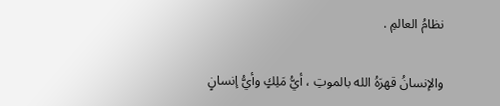نظامُ العالمِ .

والإنسانُ قهرَهُ الله بالموتِ ، أيُّ مَلِكٍ وأيُّ إنسانٍ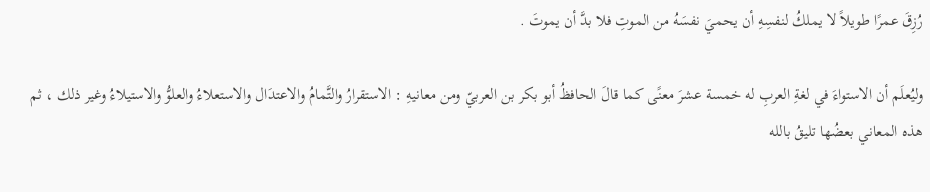رُزِقَ عمرًا طويلاً لا يملكُ لنفسِهِ أن يحميَ نفسَهُ من الموتِ فلا بدَّ أن يموتَ .

وليُعلَم أن الاستواءَ في لغةِ العربِ له خمسة عشرَ معنًى كما قالَ الحافظُ أبو بكر بن العربيّ ومن معانيهِ : الاستقرارُ والتَّمامُ والاعتدَال والاستعلاءُ والعلوُّ والاستيلاءُ وغير ذلك ، ثم هذه المعاني بعضُها تليقُ بالله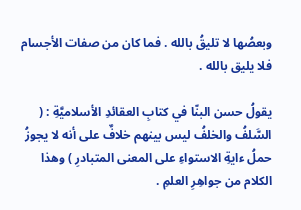وبعصُها لا تليقُ بالله . فما كان من صفات الأجسام فلا يليق بالله .

يقولُ حسن البنّا في كتابِ العقائدِ الأسلاميَّةِ : ( السَّلفُ والخلفُ ليس بينهم خلافٌ على أنه لا يجوزُ حملُ ءايةِ الاستواءِ على المعنى المتبادرِ ) وهذا الكلام من جواهِرِ العلمِ .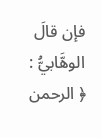فإن قالَ الوهَّابيُّ : ﴿ الرحمن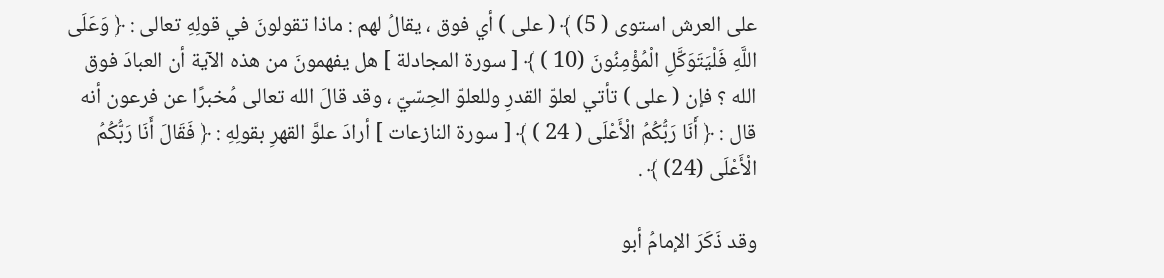على العرش استوى ( 5) ﴾ ( على ) أي فوق ، يقالُ لهم : ماذا تقولونَ في قولِهِ تعالى : ﴿ وَعَلَى اللَّهِ فَلْيَتَوَكَّلِ الْمُؤْمِنُونَ (10 ) ﴾ [ سورة المجادلة ] هل يفهمونَ من هذه الآية أن العبادَ فوق الله ؟ فإن ( على ) تأتي لعلوّ القدرِ وللعلوّ الحِسّيّ ، وقد قالَ الله تعالى مُخبرًا عن فرعون أنه قال : ﴿ أَنَا رَبُّكُمُ الْأَعْلَى ( 24 ) ﴾ [ سورة النازعات ] أرادَ علوَّ القهرِ بقولِهِ : ﴿ فَقَالَ أَنَا رَبُّكُمُ الْأَعْلَى (24) ﴾ .

وقد ذَكَرَ الإمامُ أبو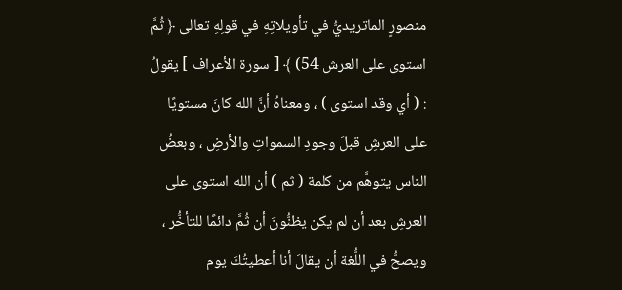منصورٍ الماتريديُّ في تأويلاتِهِ في قولِهِ تعالى ﴿ ثُمَّ استوى على العرش 54) ﴾ [ سورة الأعراف ] يقولُ : ( أي وقد استوى ) ، ومعناهُ أنَّ الله كانَ مستويًا على العرشِ قبلَ وجودِ السمواتِ والأرضِ ، وبعضُ الناس يتوهَّم من كلمة ( ثم ) أن الله استوى على العرشِ بعد أن لم يكن يظنُّونَ أن ثُمَّ دائمًا للتأخُّر ، ويصحُّ في اللُّغة أن يقالَ أنا أعطيتُكَ يوم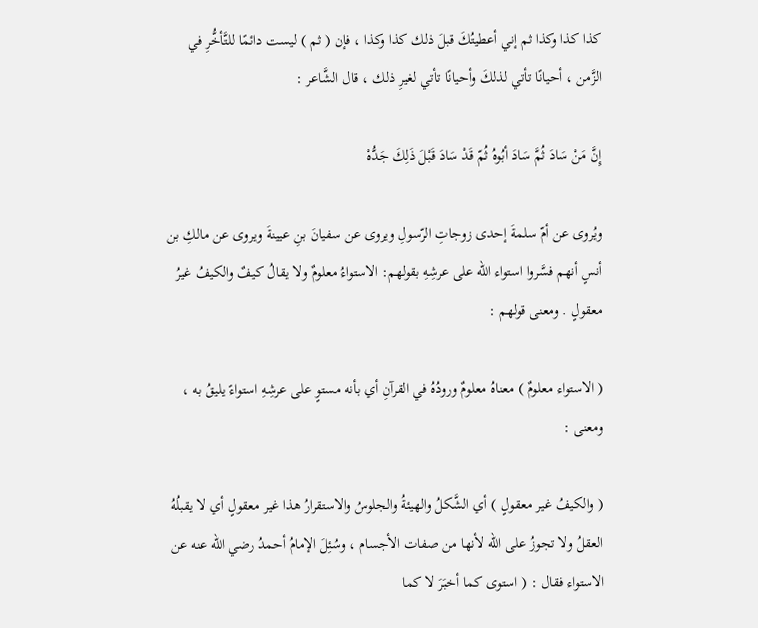كذا كذا وكذا ثم إني أعطيتُكَ قبلَ ذلك كذا وكذا ، فإن ( ثم ) ليست دائمًا للتَّأخُّرِ في الزَّمن ، أحيانًا تأتي لذلكَ وأحيانًا تأتي لغيرِ ذلك ، قال الشَّاعر :

إِنَّ مَنْ سَادَ ثُمَّ سَادَ أبُوهُ ثُمّ قَدْ سَادَ قَبْلَ ذَلِكَ جَدُّهْ

ويُروى عن أمّ سلمةَ إحدى زوجاتِ الرّسولِ ويروى عن سفيانَ بنِ عيينةَ ويروى عن مالكِ بن أنسٍ أنهم فسَّروا استواء الله على عرشِهِ بقولهم: الاستواءُ معلومٌ ولا يقالُ كيفٌ والكيفُ غيرُ معقولٍ . ومعنى قولهم :

( الاستواء معلومٌ ) معناهُ معلومٌ ورودُهُ في القرآنِ أي بأنه مستوٍ على عرشِهِ استواءً يليقُ به ، ومعنى :

( والكيفُ غير معقولٍ ) أي الشَّكلُ والهيئةُ والجلوسُ والاستقرارُ هذا غير معقولٍ أي لا يقبلُهُ العقلُ ولا تجوزُ على الله لأنها من صفات الأجسام ، وسُئِلَ الإمامُ أحمدُ رضي الله عنه عن الاستواء فقال : ( استوى كما أخبَرَ لا كما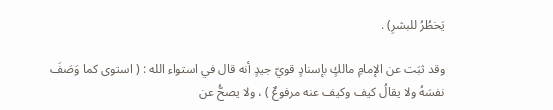يَخطُرُ للبشرِ) .

وقد ثبَت عن الإمامِ مالكٍ بإسنادٍ قويّ جيدٍ أنه قال في استواء الله : ( استوى كما وَصَفَ نفسَهُ ولا يقالُ كيف وكيف عنه مرفوعٌ ) ، ولا يصحُّ عن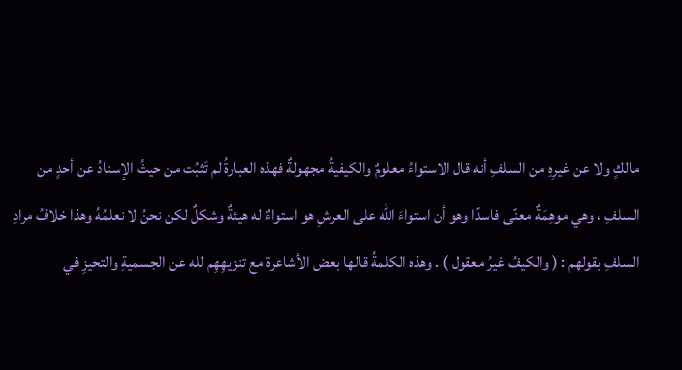مالكٍ ولا عن غيرِهِ من السلفِ أنه قال الاستواءُ معلومٌ والكيفيةُ مجهولةٌ فهذه العبارةُ لم تَثبُت من حيثُ الإسنادُ عن أحدٍ من السلفِ ، وهي موهِمَةٌ معنًى فاسدًا وهو أن استواءَ الله على العرشِ هو استواءٌ له هيئةٌ وشكلٌ لكن نحنُ لا نعلمُهُ وهذا خلافُ مرادِ السلفِ بقولهم : ( والكيفُ غيرُ معقول ) . وهذه الكلمةُ قالها بعض الأشاعرة مع تنزيهِهِم لله عن الجسميةِ والتحيزِ في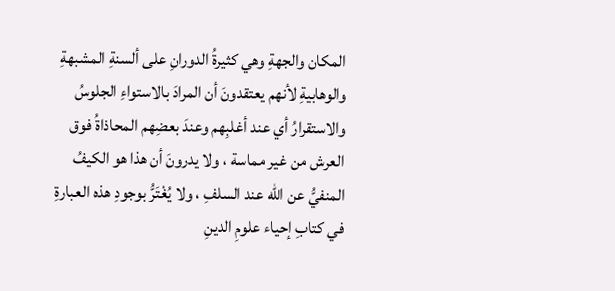المكان والجهةِ وهي كثيرةُ الدورانِ على ألسنةِ المشبهةِ والوهابيةِ لأنهم يعتقدونَ أن المرادَ بالاستواءِ الجلوسُ والاستقرارُ أي عند أغلبِهم وعندَ بعضِهم المحاذاةُ فوق العرش من غير مماسة ، ولا يدرونَ أن هذا هو الكيفُ المنفيُّ عن الله عند السلفِ ، ولا يُغْتَرُّ بوجودِ هذه العبارةِ في كتابِ إحياء علومِ الدينِ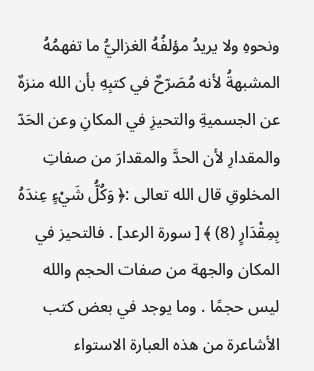ونحوهِ ولا يريدُ مؤلفُهُ الغزاليُّ ما تفهمُهُ المشبهةُ لأنه مُصَرّحٌ في كتبِهِ بأن الله منزهٌ عن الجسميةِ والتحيزِ في المكانِ وعن الحَدّ والمقدارِ لأن الحدَّ والمقدارَ من صفاتِ المخلوقِ قال الله تعالى :﴿ وَكُلُّ شَيْءٍ عِندَهُ بِمِقْدَارٍ (8) ﴾ [ سورة الرعد] . فالتحيز في المكان والجهة من صفات الحجم والله ليس حجمًا . وما يوجد في بعض كتب الأشاعرة من هذه العبارة الاستواء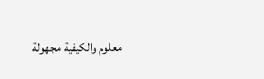معلوم والكيفية مجهولة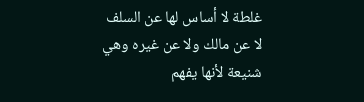غلطة لا أساس لها عن السلف لا عن مالك ولا عن غيره وهي شنيعة لأنها يفهم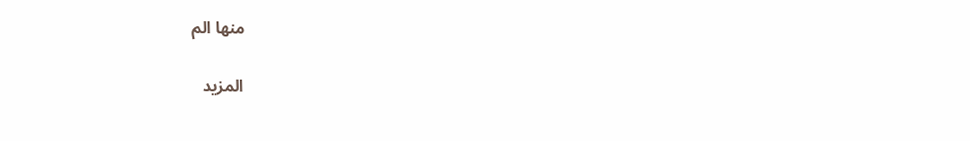منها الم

المزيد